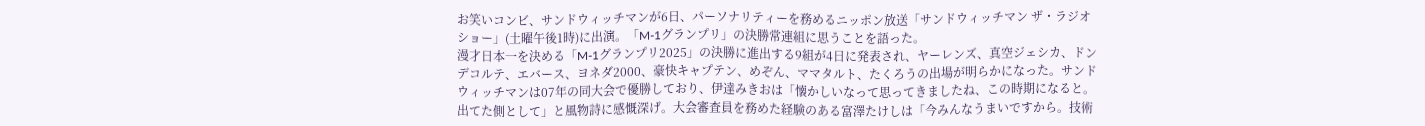お笑いコンビ、サンドウィッチマンが6日、パーソナリティーを務めるニッポン放送「サンドウィッチマン ザ・ラジオショー」(土曜午後1時)に出演。「M-1グランプリ」の決勝常連組に思うことを語った。
漫才日本一を決める「M-1グランプリ2025」の決勝に進出する9組が4日に発表され、ヤーレンズ、真空ジェシカ、ドンデコルテ、エバース、ヨネダ2000、豪快キャプテン、めぞん、ママタルト、たくろうの出場が明らかになった。サンドウィッチマンは07年の同大会で優勝しており、伊達みきおは「懐かしいなって思ってきましたね、この時期になると。出てた側として」と風物詩に感慨深げ。大会審査員を務めた経験のある富澤たけしは「今みんなうまいですから。技術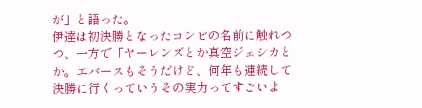が」と語った。
伊達は初決勝となったコンビの名前に触れつつ、一方で「ヤーレンズとか真空ジェシカとか。エバースもそうだけど、何年も連続して決勝に行くっていうその実力ってすごいよ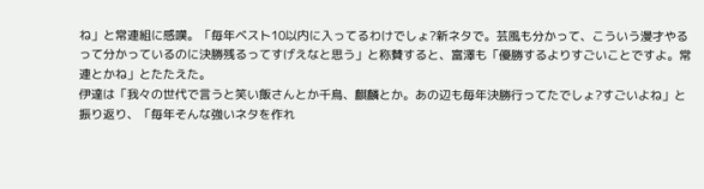ね」と常連組に感嘆。「毎年ベスト10以内に入ってるわけでしょ?新ネタで。芸風も分かって、こういう漫才やるって分かっているのに決勝残るってすげえなと思う」と称賛すると、富澤も「優勝するよりすごいことですよ。常連とかね」とたたえた。
伊達は「我々の世代で言うと笑い飯さんとか千鳥、麒麟とか。あの辺も毎年決勝行ってたでしょ?すごいよね」と振り返り、「毎年そんな強いネタを作れ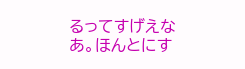るってすげえなあ。ほんとにす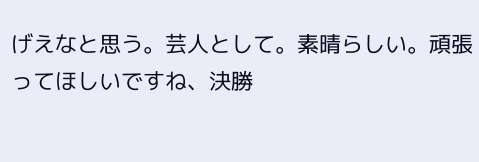げえなと思う。芸人として。素晴らしい。頑張ってほしいですね、決勝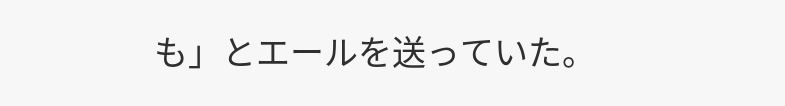も」とエールを送っていた。